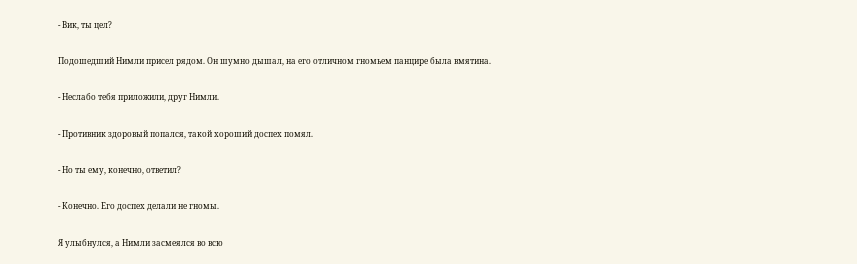- Вик, ты цел?

Подошедший Нимли присел рядом. Он шумно дышал, на его отличном гномьем панцире была вмятина.

- Неслабо тебя приложили, друг Нимли.

- Противник здоровый попался, такой хороший доспех помял.

- Но ты ему, конечно, ответил?

- Конечно. Его доспех делали не гномы.

Я улыбнулся, а Нимли засмеялся во всю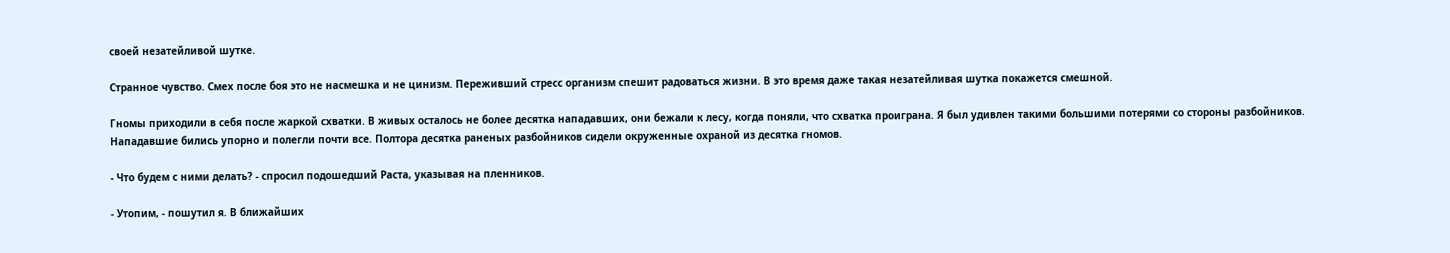своей незатейливой шутке.

Странное чувство. Смех после боя это не насмешка и не цинизм. Переживший стресс организм спешит радоваться жизни. В это время даже такая незатейливая шутка покажется смешной.

Гномы приходили в себя после жаркой схватки. В живых осталось не более десятка нападавших, они бежали к лесу, когда поняли, что схватка проиграна. Я был удивлен такими большими потерями со стороны разбойников. Нападавшие бились упорно и полегли почти все. Полтора десятка раненых разбойников сидели окруженные охраной из десятка гномов.

- Что будем с ними делать? - спросил подошедший Раста, указывая на пленников.

- Утопим, - пошутил я. В ближайших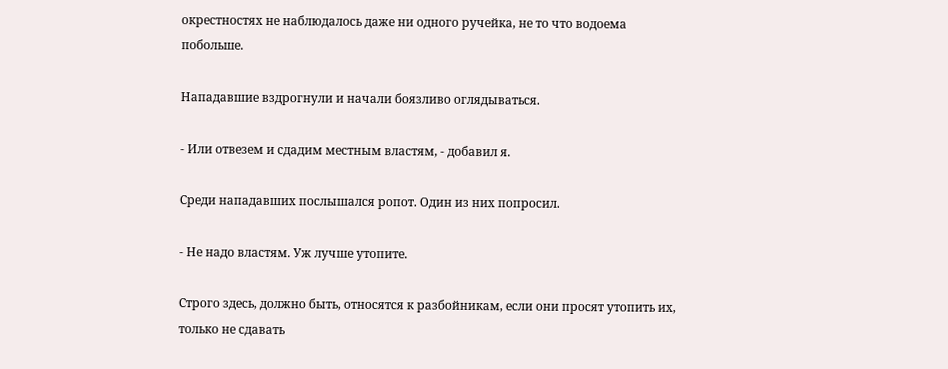окрестностях не наблюдалось даже ни одного ручейка, не то что водоема побольше.

Нападавшие вздрогнули и начали боязливо оглядываться.

- Или отвезем и сдадим местным властям, - добавил я.

Среди нападавших послышался ропот. Один из них попросил.

- Не надо властям. Уж лучше утопите.

Строго здесь, должно быть, относятся к разбойникам, если они просят утопить их, только не сдавать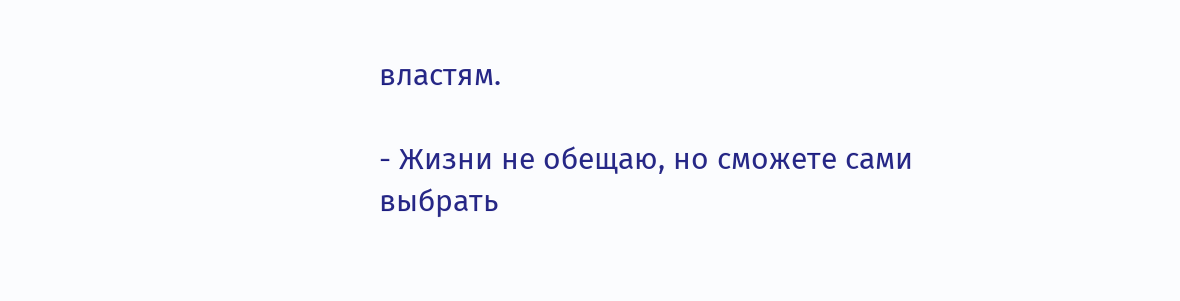властям.

- Жизни не обещаю, но сможете сами выбрать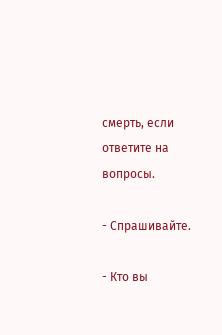смерть, если ответите на вопросы.

- Спрашивайте.

- Кто вы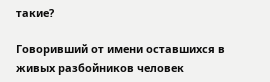такие?

Говоривший от имени оставшихся в живых разбойников человек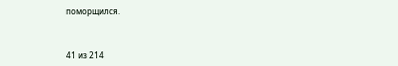поморщился.



41 из 214